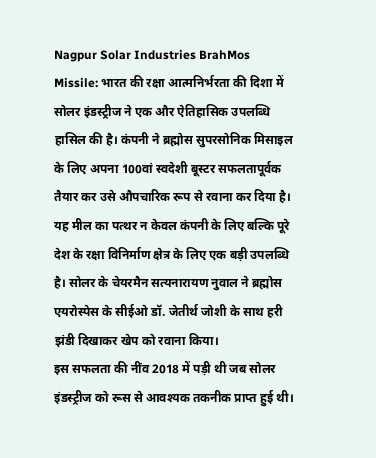Nagpur Solar Industries BrahMos Missile: भारत की रक्षा आत्मनिर्भरता की दिशा में सोलर इंडस्ट्रीज ने एक और ऐतिहासिक उपलब्धि हासिल की है। कंपनी ने ब्रह्मोस सुपरसोनिक मिसाइल के लिए अपना 100वां स्वदेशी बूस्टर सफलतापूर्वक तैयार कर उसे औपचारिक रूप से रवाना कर दिया है। यह मील का पत्थर न केवल कंपनी के लिए बल्कि पूरे देश के रक्षा विनिर्माण क्षेत्र के लिए एक बड़ी उपलब्धि है। सोलर के चेयरमैन सत्यनारायण नुवाल ने ब्रह्मोस एयरोस्पेस के सीईओ डॉ. जेतीर्थ जोशी के साथ हरी झंडी दिखाकर खेप को रवाना किया।
इस सफलता की नींव 2018 में पड़ी थी जब सोलर इंडस्ट्रीज को रूस से आवश्यक तकनीक प्राप्त हुई थी।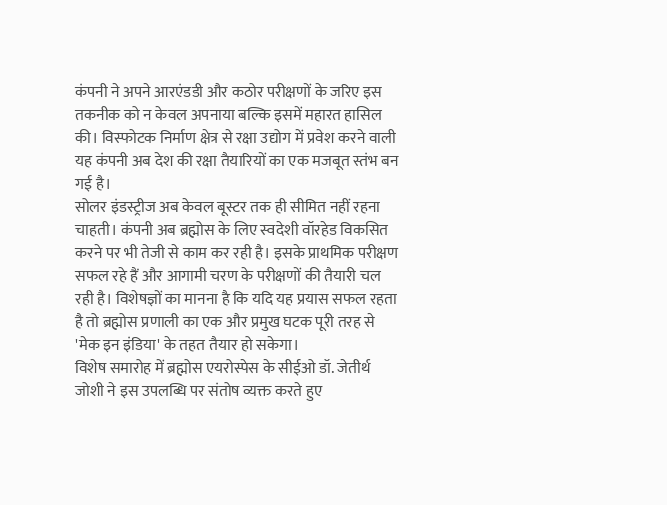कंपनी ने अपने आरएंडडी और कठोर परीक्षणों के जरिए इस तकनीक को न केवल अपनाया बल्कि इसमें महारत हासिल की। विस्फोटक निर्माण क्षेत्र से रक्षा उद्योग में प्रवेश करने वाली यह कंपनी अब देश की रक्षा तैयारियों का एक मजबूत स्तंभ बन गई है।
सोलर इंडस्ट्रीज अब केवल बूस्टर तक ही सीमित नहीं रहना चाहती। कंपनी अब ब्रह्मोस के लिए स्वदेशी वॉरहेड विकसित करने पर भी तेजी से काम कर रही है। इसके प्राथमिक परीक्षण सफल रहे हैं और आगामी चरण के परीक्षणों की तैयारी चल रही है। विशेषज्ञों का मानना है कि यदि यह प्रयास सफल रहता है तो ब्रह्मोस प्रणाली का एक और प्रमुख घटक पूरी तरह से 'मेक इन इंडिया' के तहत तैयार हो सकेगा।
विशेष समारोह में ब्रह्मोस एयरोस्पेस के सीईओ डॉ. जेतीर्थ जोशी ने इस उपलब्धि पर संतोष व्यक्त करते हुए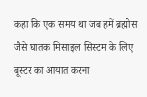कहा कि एक समय था जब हमें ब्रह्मोस जैसे घातक मिसाइल सिस्टम के लिए बूस्टर का आयात करना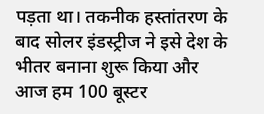पड़ता था। तकनीक हस्तांतरण के बाद सोलर इंडस्ट्रीज ने इसे देश के भीतर बनाना शुरू किया और आज हम 100 बूस्टर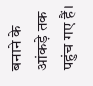बनाने के आंकड़े तक पहुंच गए हैं।